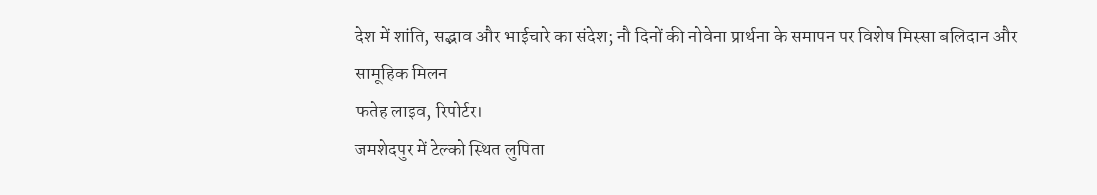देश में शांति, सद्भाव और भाईचारे का संदेश; नौ दिनों की नोवेना प्रार्थना के समापन पर विशेष मिस्सा बलिदान और सामूहिक मिलन
फतेह लाइव, रिपोर्टर।
जमशेदपुर में टेल्को स्थित लुपिता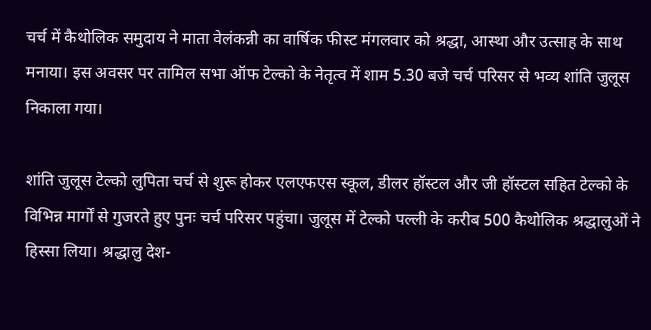चर्च में कैथोलिक समुदाय ने माता वेलंकन्नी का वार्षिक फीस्ट मंगलवार को श्रद्धा, आस्था और उत्साह के साथ मनाया। इस अवसर पर तामिल सभा ऑफ टेल्को के नेतृत्व में शाम 5.30 बजे चर्च परिसर से भव्य शांति जुलूस निकाला गया।

शांति जुलूस टेल्को लुपिता चर्च से शुरू होकर एलएफएस स्कूल, डीलर हॉस्टल और जी हॉस्टल सहित टेल्को के विभिन्न मार्गों से गुजरते हुए पुनः चर्च परिसर पहुंचा। जुलूस में टेल्को पल्ली के करीब 500 कैथोलिक श्रद्धालुओं ने हिस्सा लिया। श्रद्धालु देश-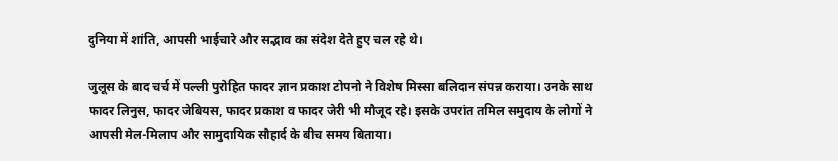दुनिया में शांति, आपसी भाईचारे और सद्भाव का संदेश देते हुए चल रहे थे।

जुलूस के बाद चर्च में पल्ली पुरोहित फादर ज्ञान प्रकाश टोपनो ने विशेष मिस्सा बलिदान संपन्न कराया। उनके साथ फादर लिनुस, फादर जेबियस, फादर प्रकाश व फादर जेरी भी मौजूद रहे। इसके उपरांत तमिल समुदाय के लोगों ने आपसी मेल-मिलाप और सामुदायिक सौहार्द के बीच समय बिताया।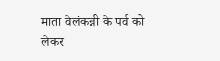माता वेलंकन्नी के पर्व को लेकर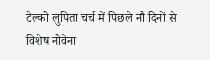टेल्को लुपिता चर्च में पिछले नौ दिनों से विशेष नोवेना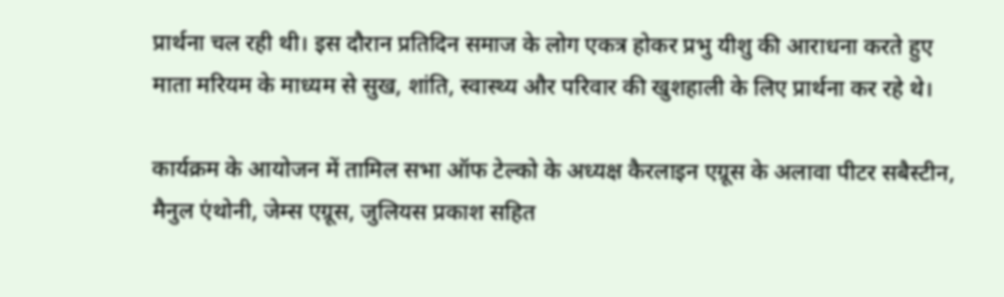प्रार्थना चल रही थी। इस दौरान प्रतिदिन समाज के लोग एकत्र होकर प्रभु यीशु की आराधना करते हुए माता मरियम के माध्यम से सुख, शांति, स्वास्थ्य और परिवार की खुशहाली के लिए प्रार्थना कर रहे थे।

कार्यक्रम के आयोजन में तामिल सभा ऑफ टेल्को के अध्यक्ष कैरलाइन एग्रूस के अलावा पीटर सबैस्टीन, मैनुल एंथोनी, जेम्स एग्रूस, जुलियस प्रकाश सहित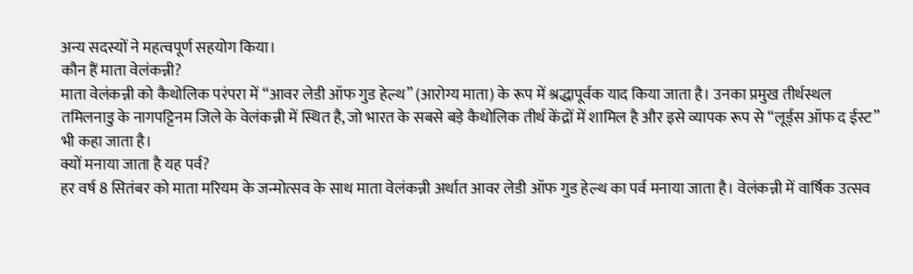अन्य सदस्यों ने महत्वपूर्ण सहयोग किया।
कौन हैं माता वेलंकन्नी?
माता वेलंकन्नी को कैथोलिक परंपरा में “आवर लेडी ऑफ गुड हेल्थ” (आरोग्य माता) के रूप में श्रद्धापूर्वक याद किया जाता है। उनका प्रमुख तीर्थस्थल तमिलनाडु के नागपट्टिनम जिले के वेलंकन्नी में स्थित है, जो भारत के सबसे बड़े कैथोलिक तीर्थ केंद्रों में शामिल है और इसे व्यापक रूप से “लूर्ड्स ऑफ द ईस्ट” भी कहा जाता है।
क्यों मनाया जाता है यह पर्व?
हर वर्ष 8 सितंबर को माता मरियम के जन्मोत्सव के साथ माता वेलंकन्नी अर्थात आवर लेडी ऑफ गुड हेल्थ का पर्व मनाया जाता है। वेलंकन्नी में वार्षिक उत्सव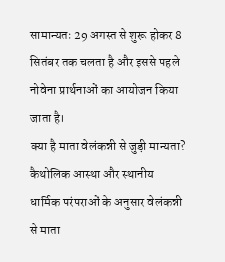सामान्यतः 29 अगस्त से शुरू होकर 8 सितंबर तक चलता है और इससे पहले नोवेना प्रार्थनाओं का आयोजन किया जाता है।
क्या है माता वेलंकन्नी से जुड़ी मान्यता?
कैथोलिक आस्था और स्थानीय धार्मिक परंपराओं के अनुसार वेलंकन्नी से माता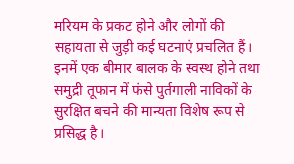मरियम के प्रकट होने और लोगों की सहायता से जुड़ी कई घटनाएं प्रचलित हैं। इनमें एक बीमार बालक के स्वस्थ होने तथा समुद्री तूफान में फंसे पुर्तगाली नाविकों के सुरक्षित बचने की मान्यता विशेष रूप से प्रसिद्ध है।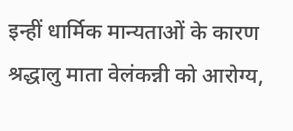इन्हीं धार्मिक मान्यताओं के कारण श्रद्धालु माता वेलंकन्नी को आरोग्य,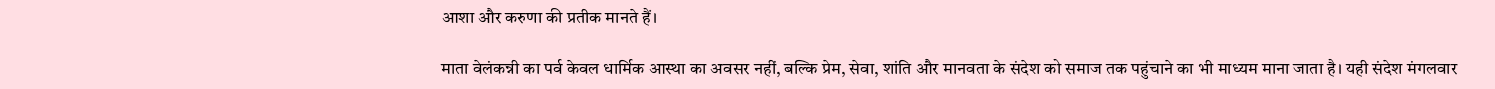आशा और करुणा की प्रतीक मानते हैं।

माता वेलंकन्नी का पर्व केवल धार्मिक आस्था का अवसर नहीं, बल्कि प्रेम, सेवा, शांति और मानवता के संदेश को समाज तक पहुंचाने का भी माध्यम माना जाता है। यही संदेश मंगलवार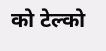को टेल्को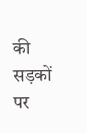की सड़कों पर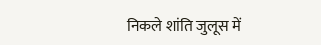निकले शांति जुलूस में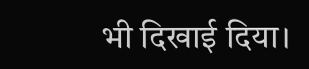भी दिखाई दिया।